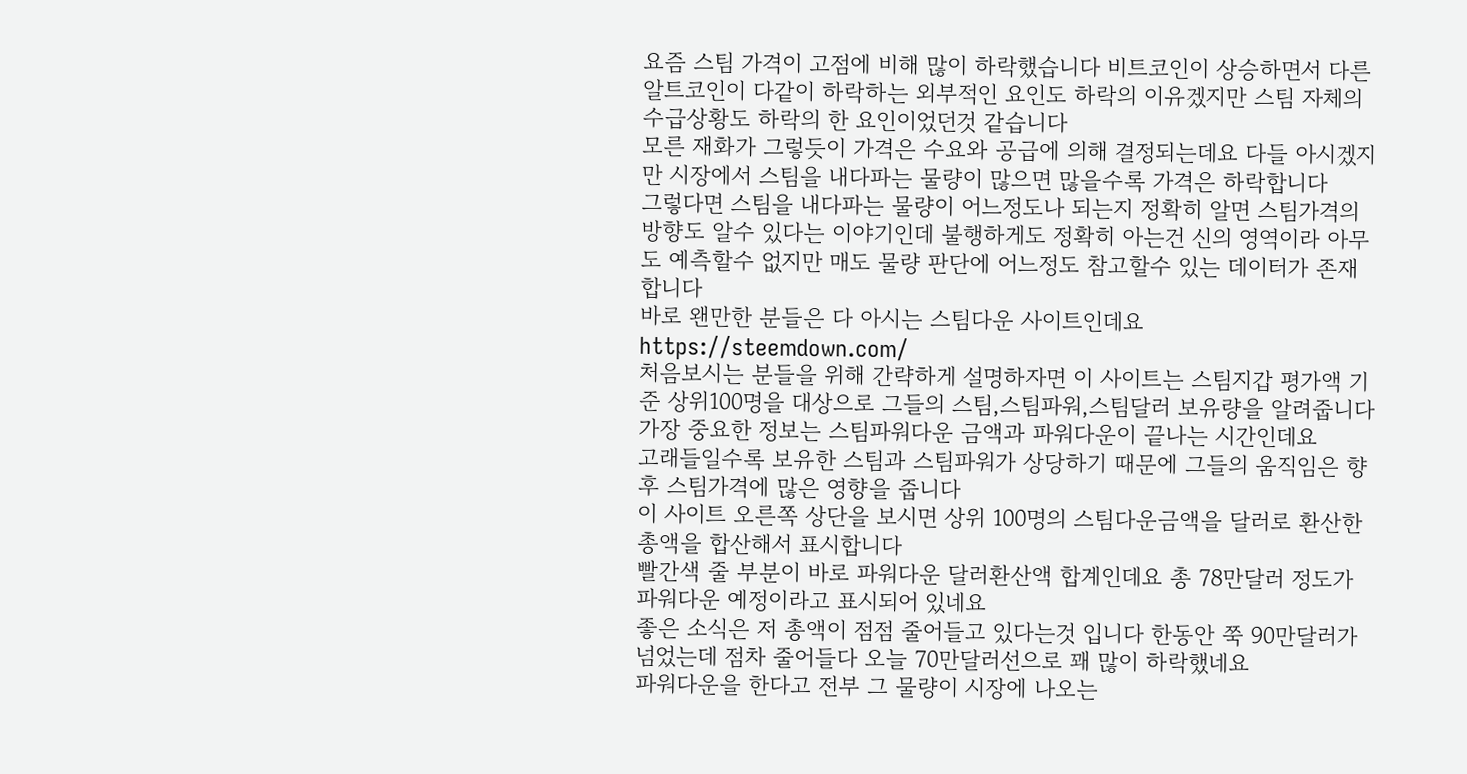요즘 스팀 가격이 고점에 비해 많이 하락했습니다 비트코인이 상승하면서 다른 알트코인이 다같이 하락하는 외부적인 요인도 하락의 이유겠지만 스팀 자체의 수급상황도 하락의 한 요인이었던것 같습니다
모른 재화가 그렇듯이 가격은 수요와 공급에 의해 결정되는데요 다들 아시겠지만 시장에서 스팀을 내다파는 물량이 많으면 많을수록 가격은 하락합니다
그렇다면 스팀을 내다파는 물량이 어느정도나 되는지 정확히 알면 스팀가격의 방향도 알수 있다는 이야기인데 불행하게도 정확히 아는건 신의 영역이라 아무도 예측할수 없지만 매도 물량 판단에 어느정도 참고할수 있는 데이터가 존재합니다
바로 왠만한 분들은 다 아시는 스팀다운 사이트인데요 https://steemdown.com/
처음보시는 분들을 위해 간략하게 설명하자면 이 사이트는 스팀지갑 평가액 기준 상위100명을 대상으로 그들의 스팀,스팀파워,스팀달러 보유량을 알려줍니다 가장 중요한 정보는 스팀파워다운 금액과 파워다운이 끝나는 시간인데요
고래들일수록 보유한 스팀과 스팀파워가 상당하기 때문에 그들의 움직임은 향후 스팀가격에 많은 영향을 줍니다
이 사이트 오른쪽 상단을 보시면 상위 100명의 스팀다운금액을 달러로 환산한 총액을 합산해서 표시합니다
빨간색 줄 부분이 바로 파워다운 달러환산액 합계인데요 총 78만달러 정도가 파워다운 예정이라고 표시되어 있네요
좋은 소식은 저 총액이 점점 줄어들고 있다는것 입니다 한동안 쭉 90만달러가 넘었는데 점차 줄어들다 오늘 70만달러선으로 꽤 많이 하락했네요
파워다운을 한다고 전부 그 물량이 시장에 나오는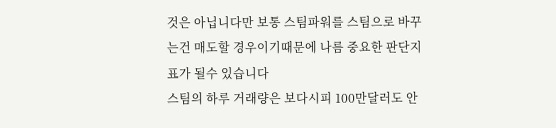것은 아닙니다만 보통 스팀파워를 스팀으로 바꾸는건 매도할 경우이기때문에 나름 중요한 판단지표가 될수 있습니다
스팀의 하루 거래량은 보다시피 100만달러도 안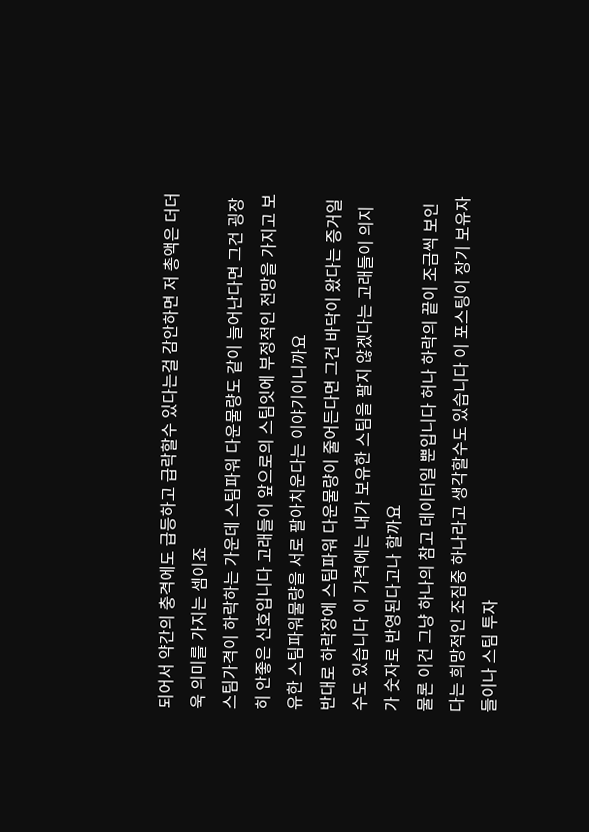되어서 약간의 충격에도 급등하고 급락할수 있다는걸 감안하면 저 총액은 더더욱 의미를 가지는 셈이죠
스팀가격이 하락하는 가운데 스팀파워 다운물량도 같이 늘어난다면 그건 굉장히 안좋은 신호입니다 고래들이 앞으로의 스팀잇에 부정적인 전망을 가지고 보유한 스팀파워물량을 서로 팔아치운다는 이야기이니까요
반대로 하락장에 스팀파워 다운물량이 줄어든다면 그건 바닥이 왔다는 증거일수도 있습니다 이 가격에는 내가 보유한 스팀을 팔지 않겠다는 고래들이 의지가 숫자로 반영된다고나 할까요
물론 이건 그냥 하나의 참고 데이터일 뿐입니다 허나 하락의 끝이 조금씩 보인다는 희망적인 조짐중 하나라고 생각할수도 있습니다 이 포스팅이 장기 보유자들이나 스팀 투자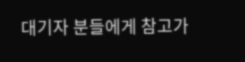대기자 분들에게 참고가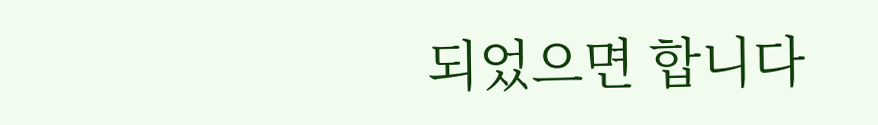되었으면 합니다